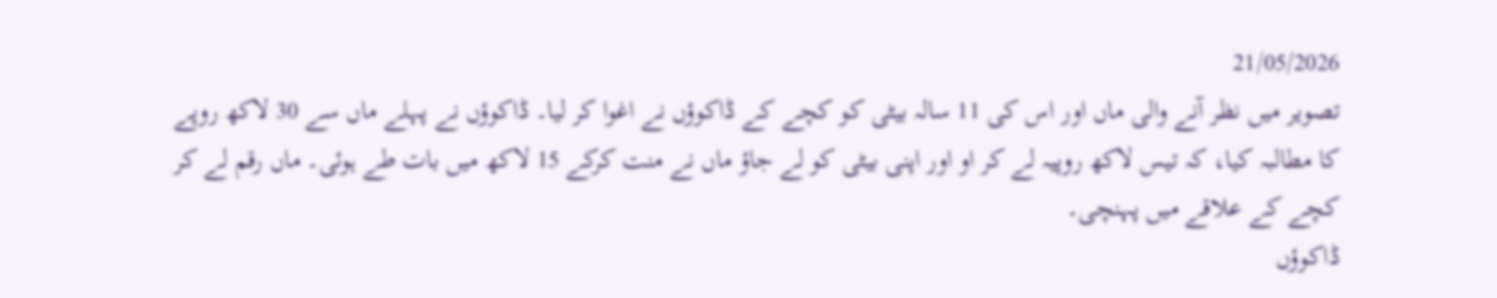21/05/2026
تصویر میں نظر آنے والی ماں اور اس کی 11 سالہ بیٹی کو کچے کے ڈاکوؤں نے اغوا کر لیا۔ ڈاکوؤں نے پہلے ماں سے 30 لاکھ روپے کا مطالبہ کیا، کہ تیس لاکھ روپیہ لے کر او اور اپنی بیٹی کو لے جاؤ ماں نے منت کرکے 15 لاکھ میں بات طے ہوئی۔ ماں رقم لے کر کچے کے علاقے میں پہنچی۔
ڈاکوؤں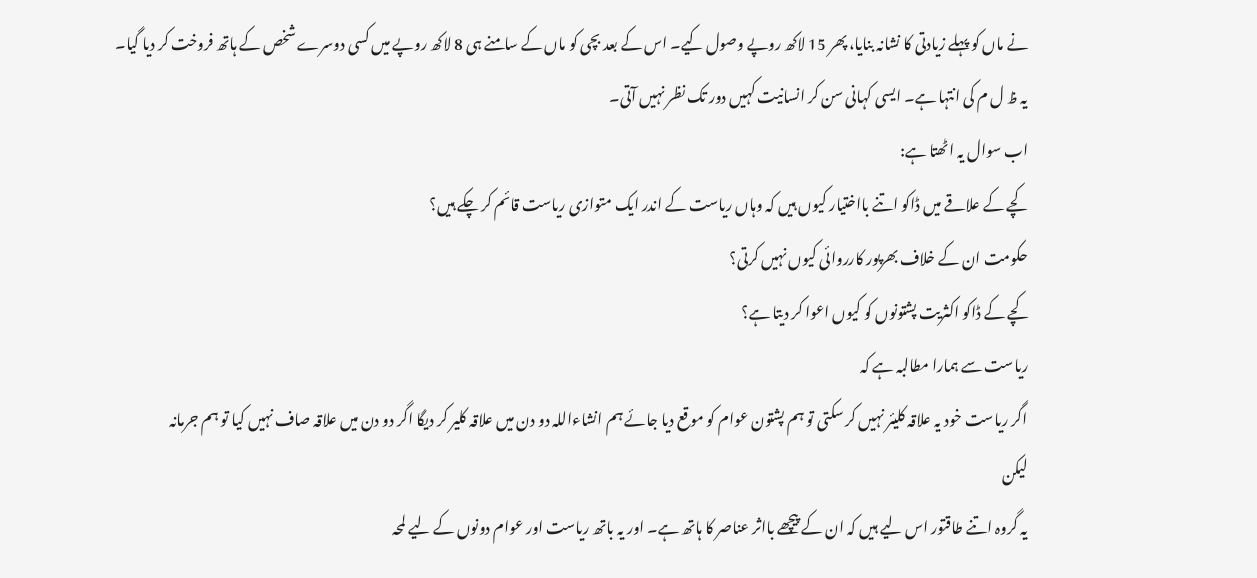نے ماں کو پہلے زیادتی کا نشانہ بنایا، پھر 15 لاکھ روپے وصول کیے۔ اس کے بعد بچی کو ماں کے سامنے ہی 8 لاکھ روپے میں کسی دوسرے شخص کے ہاتھ فروخت کر دیا گیا۔
یہ ظ ل م کی انتہا ہے۔ ایسی کہانی سن کر انسانیت کہیں دور تک نظر نہیں آتی۔
اب سوال یہ اٹھتا ہے:
کچے کے علاقے میں ڈاکو اتنے بااختیار کیوں ہیں کہ وہاں ریاست کے اندر ایک متوازی ریاست قائم کر چکے ہیں؟
حکومت ان کے خلاف بھرپور کارروائی کیوں نہیں کرتی؟
کچے کے ڈاکو اکثریت پشتونوں کو کیوں اعوا کر دیتا ہے؟
ریاست سے ہمارا مطالبہ ہے کہ
اگر ریاست خود یہ علاقہ کلیئر نہیں کر سکتی تو ہم پشتون عوام کو موقع دیا جائے ہم انشاءاللہ دو دن میں علاقہ کلیر کر دیگا اگر دو دن میں علاقہ صاف نہیں کیا تو ہم جرمانہ
لیکن
یہ گروہ اتنے طاقتور اس لیے ہیں کہ ان کے پیچھے بااثر عناصر کا ہاتھ ہے۔ اور یہ باتھ ریاست اور عوام دونوں کے لیے لمحہ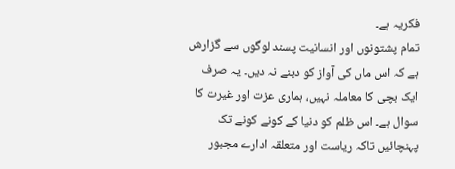فکریہ ہے۔
تمام پشتونوں اور انسانیت پسند لوگوں سے گزارش ہے کہ اس ماں کی آواز کو دبنے نہ دیں۔ یہ صرف ایک بچی کا معاملہ نہیں، ہماری عزت اور غیرت کا سوال ہے۔ اس ظلم کو دنیا کے کونے کونے تک پہنچائیں تاکہ ریاست اور متعلقہ ادارے مجبور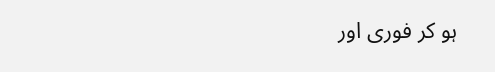ہو کر فوری اور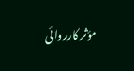مؤثر کارروائی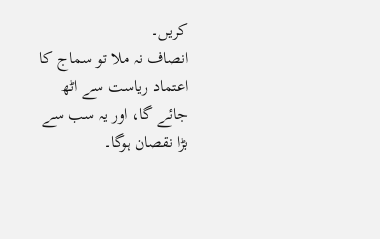کریں۔
انصاف نہ ملا تو سماج کا اعتماد ریاست سے اٹھ جائے گا، اور یہ سب سے بڑا نقصان ہوگا۔